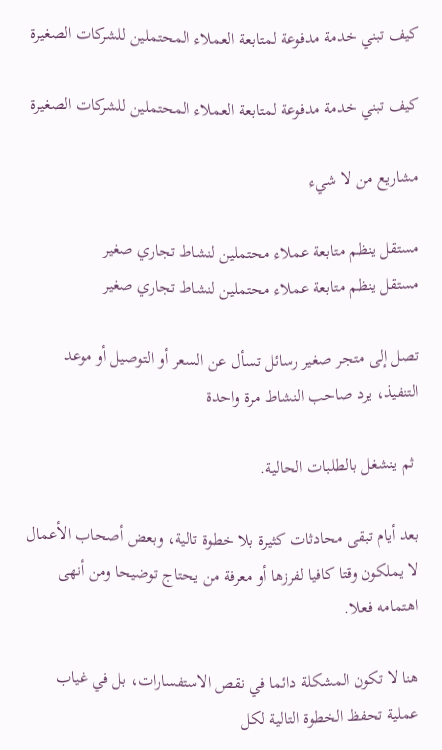كيف تبني خدمة مدفوعة لمتابعة العملاء المحتملين للشركات الصغيرة

كيف تبني خدمة مدفوعة لمتابعة العملاء المحتملين للشركات الصغيرة

مشاريع من لا شيء

مستقل ينظم متابعة عملاء محتملين لنشاط تجاري صغير
مستقل ينظم متابعة عملاء محتملين لنشاط تجاري صغير

تصل إلى متجر صغير رسائل تسأل عن السعر أو التوصيل أو موعد التنفيذ، يرد صاحب النشاط مرة واحدة

 ثم ينشغل بالطلبات الحالية.

بعد أيام تبقى محادثات كثيرة بلا خطوة تالية، وبعض أصحاب الأعمال لا يملكون وقتا كافيا لفرزها أو معرفة من يحتاج توضيحا ومن أنهى اهتمامه فعلا.

هنا لا تكون المشكلة دائما في نقص الاستفسارات، بل في غياب عملية تحفظ الخطوة التالية لكل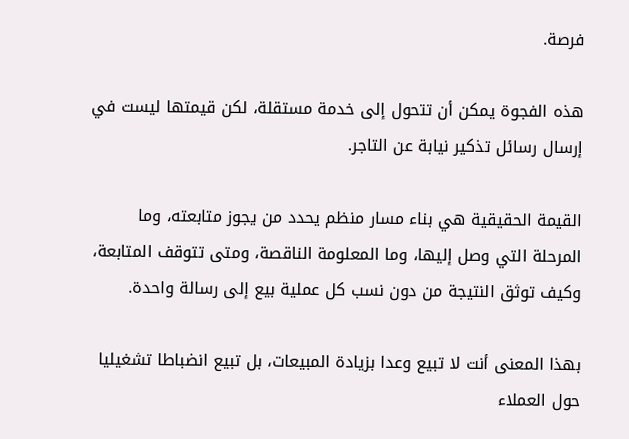فرصة.

هذه الفجوة يمكن أن تتحول إلى خدمة مستقلة، لكن قيمتها ليست في إرسال رسائل تذكير نيابة عن التاجر.

القيمة الحقيقية هي بناء مسار منظم يحدد من يجوز متابعته، وما المرحلة التي وصل إليها، وما المعلومة الناقصة، ومتى تتوقف المتابعة، وكيف توثق النتيجة من دون نسب كل عملية بيع إلى رسالة واحدة.

بهذا المعنى أنت لا تبيع وعدا بزيادة المبيعات، بل تبيع انضباطا تشغيليا حول العملاء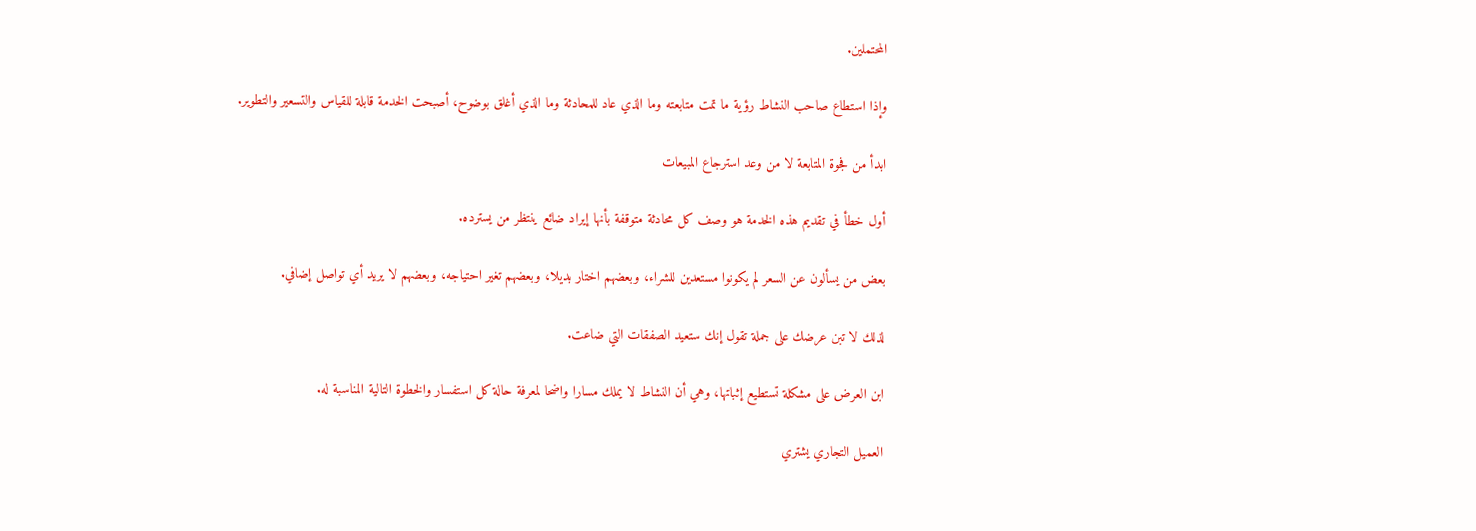المحتملين.

وإذا استطاع صاحب النشاط رؤية ما تمت متابعته وما الذي عاد للمحادثة وما الذي أغلق بوضوح، أصبحت الخدمة قابلة للقياس والتسعير والتطوير.

ابدأ من فجوة المتابعة لا من وعد استرجاع المبيعات

أول خطأ في تقديم هذه الخدمة هو وصف كل محادثة متوقفة بأنها إيراد ضائع ينتظر من يسترده.

بعض من يسألون عن السعر لم يكونوا مستعدين للشراء، وبعضهم اختار بديلا، وبعضهم تغير احتياجه، وبعضهم لا يريد أي تواصل إضافي.

لذلك لا تبن عرضك على جملة تقول إنك ستعيد الصفقات التي ضاعت.

ابن العرض على مشكلة تستطيع إثباتها، وهي أن النشاط لا يملك مسارا واضحا لمعرفة حالة كل استفسار والخطوة التالية المناسبة له.

العميل التجاري يشتري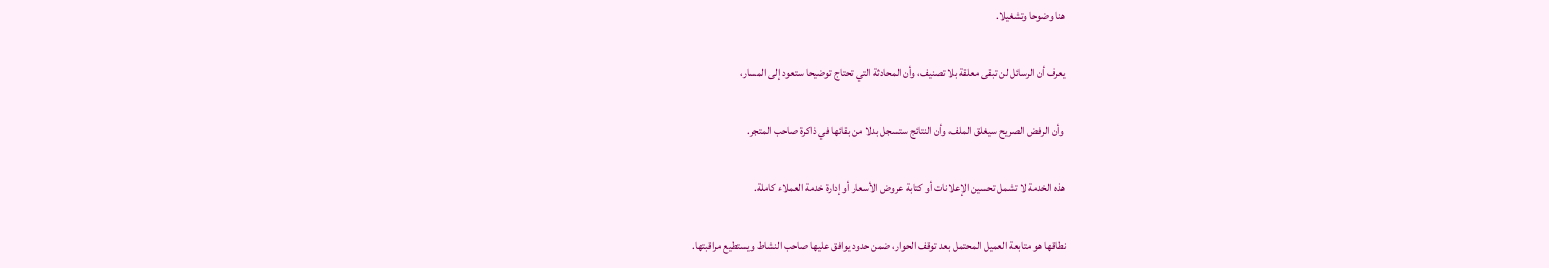هنا وضوحا وتشغيلا.

يعرف أن الرسائل لن تبقى معلقة بلا تصنيف، وأن المحادثة التي تحتاج توضيحا ستعود إلى المسار،

 وأن الرفض الصريح سيغلق الملف، وأن النتائج ستسجل بدلا من بقائها في ذاكرة صاحب المتجر.

هذه الخدمة لا تشمل تحسين الإعلانات أو كتابة عروض الأسعار أو إدارة خدمة العملاء كاملة.

نطاقها هو متابعة العميل المحتمل بعد توقف الحوار، ضمن حدود يوافق عليها صاحب النشاط ويستطيع مراقبتها.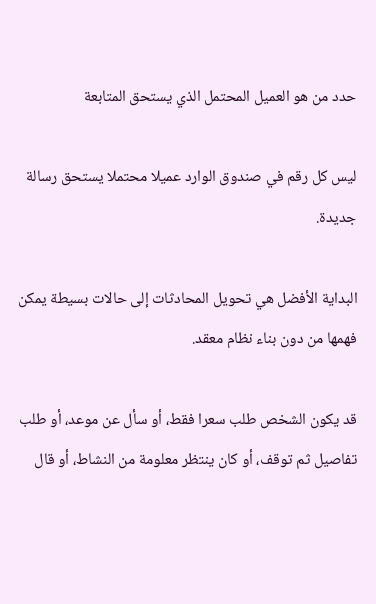حدد من هو العميل المحتمل الذي يستحق المتابعة

ليس كل رقم في صندوق الوارد عميلا محتملا يستحق رسالة جديدة.

البداية الأفضل هي تحويل المحادثات إلى حالات بسيطة يمكن فهمها من دون بناء نظام معقد.

قد يكون الشخص طلب سعرا فقط، أو سأل عن موعد، أو طلب تفاصيل ثم توقف، أو كان ينتظر معلومة من النشاط، أو قال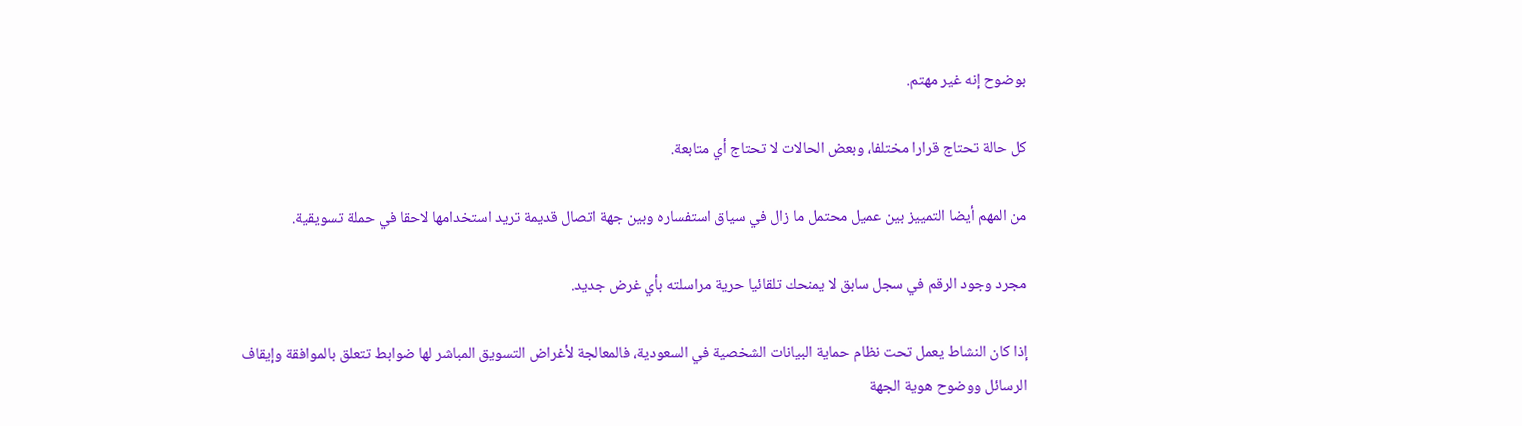بوضوح إنه غير مهتم.

كل حالة تحتاج قرارا مختلفا، وبعض الحالات لا تحتاج أي متابعة.

من المهم أيضا التمييز بين عميل محتمل ما زال في سياق استفساره وبين جهة اتصال قديمة تريد استخدامها لاحقا في حملة تسويقية.

مجرد وجود الرقم في سجل سابق لا يمنحك تلقائيا حرية مراسلته بأي غرض جديد.

إذا كان النشاط يعمل تحت نظام حماية البيانات الشخصية في السعودية، فالمعالجة لأغراض التسويق المباشر لها ضوابط تتعلق بالموافقة وإيقاف الرسائل ووضوح هوية الجهة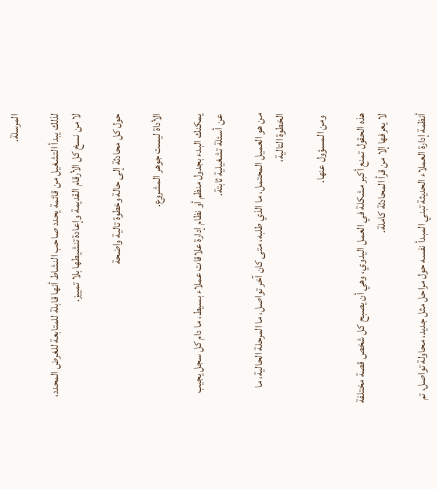المرسلة.

لذلك يبدأ التشغيل من قائمة يحدد صاحب النشاط أنها قابلة للمتابعة للغرض المحدد، لا من نسخ كل الأرقام القديمة وإعادة تنشيطها بلا تمييز.

حول كل محادثة إلى حالة وخطوة تالية واضحة

الأداة ليست جوهر المشروع.

يمكنك البدء بجدول منظم أو نظام إدارة علاقات عملاء بسيط، ما دام كل سجل يجيب عن أسئلة تشغيلية ثابتة.

من هو العميل المحتمل، ما الذي طلبه، متى كان آخر تواصل، ما المرحلة الحالية، ما الخطوة التالية،

 ومن المسؤول عنها.

هذه الحقول تمنع أكبر مشكلة في العمل اليدوي، وهي أن يصبح كل شخص قصة مختلفة لا يعرفها إلا من قرأ المحادثة كاملة.

أنظمة إدارة العملاء الحديثة تبني المبدأ نفسه حول مراحل مثل جديد، محاولة تواصل، تم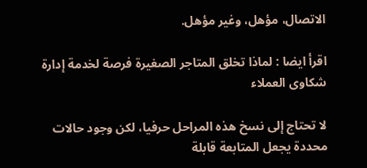الاتصال، مؤهل، وغير مؤهل.

اقرأ ايضا : لماذا تخلق المتاجر الصغيرة فرصة لخدمة إدارة شكاوى العملاء

لا تحتاج إلى نسخ هذه المراحل حرفيا، لكن وجود حالات محددة يجعل المتابعة قابلة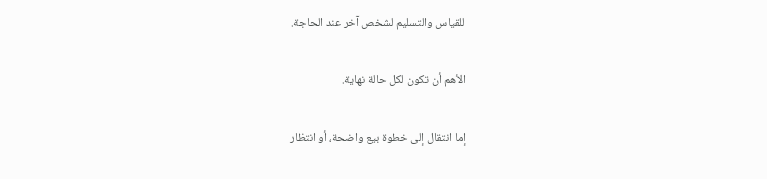للقياس والتسليم لشخص آخر عند الحاجة.

الأهم أن تكون لكل حالة نهاية.

إما انتقال إلى خطوة بيع واضحة، أو انتظار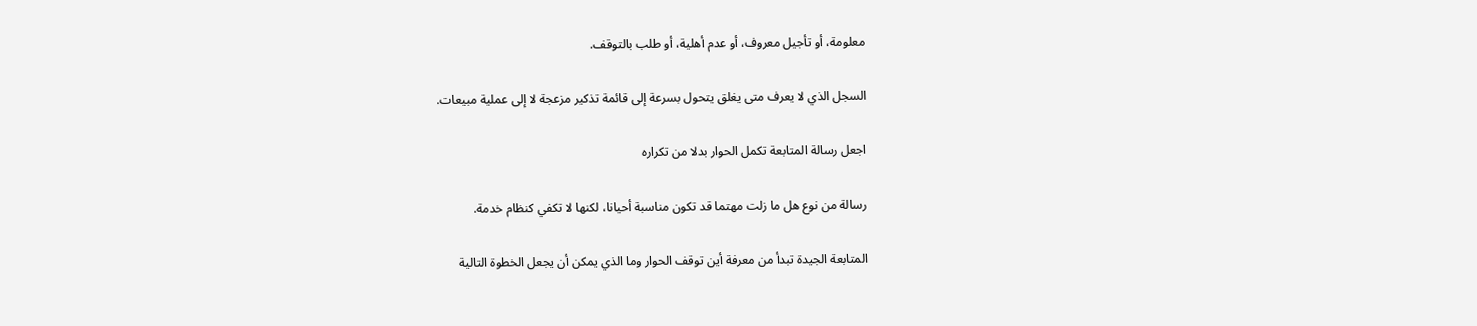معلومة، أو تأجيل معروف، أو عدم أهلية، أو طلب بالتوقف.

السجل الذي لا يعرف متى يغلق يتحول بسرعة إلى قائمة تذكير مزعجة لا إلى عملية مبيعات.

اجعل رسالة المتابعة تكمل الحوار بدلا من تكراره

رسالة من نوع هل ما زلت مهتما قد تكون مناسبة أحيانا، لكنها لا تكفي كنظام خدمة.

المتابعة الجيدة تبدأ من معرفة أين توقف الحوار وما الذي يمكن أن يجعل الخطوة التالية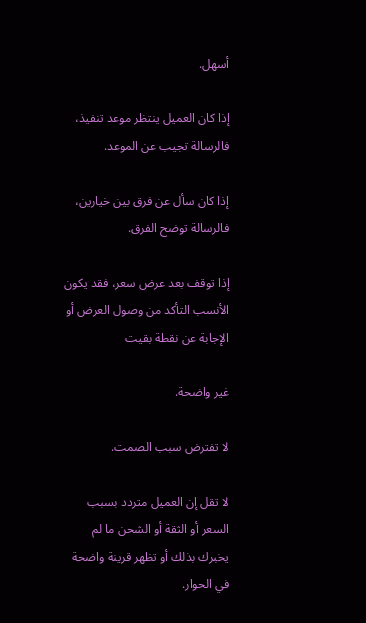أسهل.

إذا كان العميل ينتظر موعد تنفيذ، فالرسالة تجيب عن الموعد.

إذا كان سأل عن فرق بين خيارين، فالرسالة توضح الفرق.

إذا توقف بعد عرض سعر، فقد يكون الأنسب التأكد من وصول العرض أو الإجابة عن نقطة بقيت

غير واضحة.

لا تفترض سبب الصمت.

لا تقل إن العميل متردد بسبب السعر أو الثقة أو الشحن ما لم يخبرك بذلك أو تظهر قرينة واضحة في الحوار.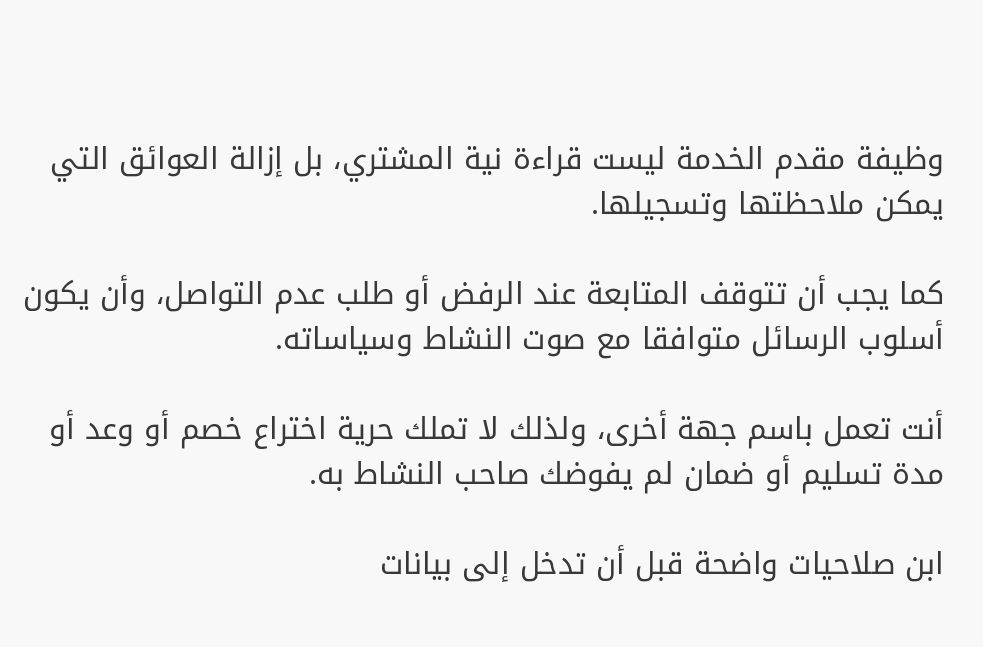وظيفة مقدم الخدمة ليست قراءة نية المشتري، بل إزالة العوائق التي يمكن ملاحظتها وتسجيلها.

كما يجب أن تتوقف المتابعة عند الرفض أو طلب عدم التواصل، وأن يكون أسلوب الرسائل متوافقا مع صوت النشاط وسياساته.

أنت تعمل باسم جهة أخرى، ولذلك لا تملك حرية اختراع خصم أو وعد أو مدة تسليم أو ضمان لم يفوضك صاحب النشاط به.

ابن صلاحيات واضحة قبل أن تدخل إلى بيانات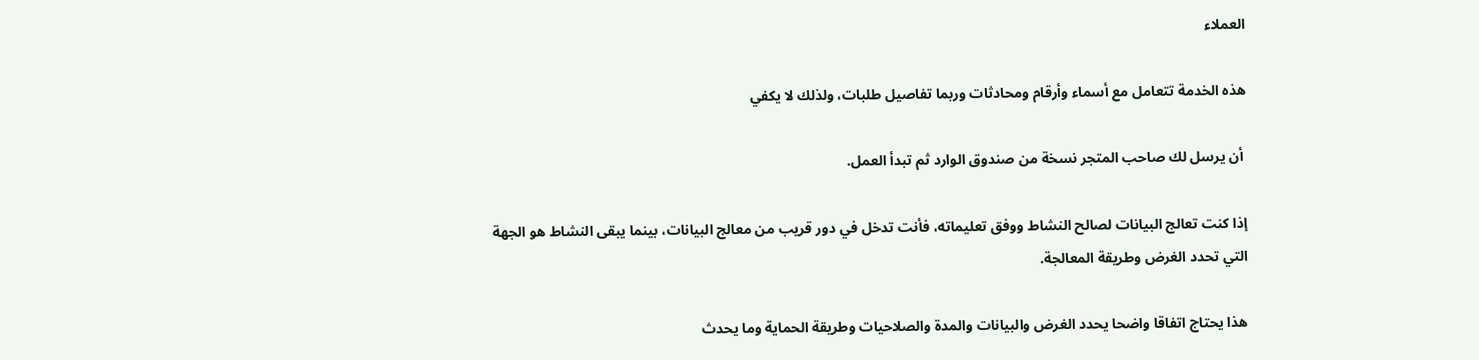العملاء

هذه الخدمة تتعامل مع أسماء وأرقام ومحادثات وربما تفاصيل طلبات، ولذلك لا يكفي

 أن يرسل لك صاحب المتجر نسخة من صندوق الوارد ثم تبدأ العمل.

إذا كنت تعالج البيانات لصالح النشاط ووفق تعليماته، فأنت تدخل في دور قريب من معالج البيانات، بينما يبقى النشاط هو الجهة التي تحدد الغرض وطريقة المعالجة.

هذا يحتاج اتفاقا واضحا يحدد الغرض والبيانات والمدة والصلاحيات وطريقة الحماية وما يحدث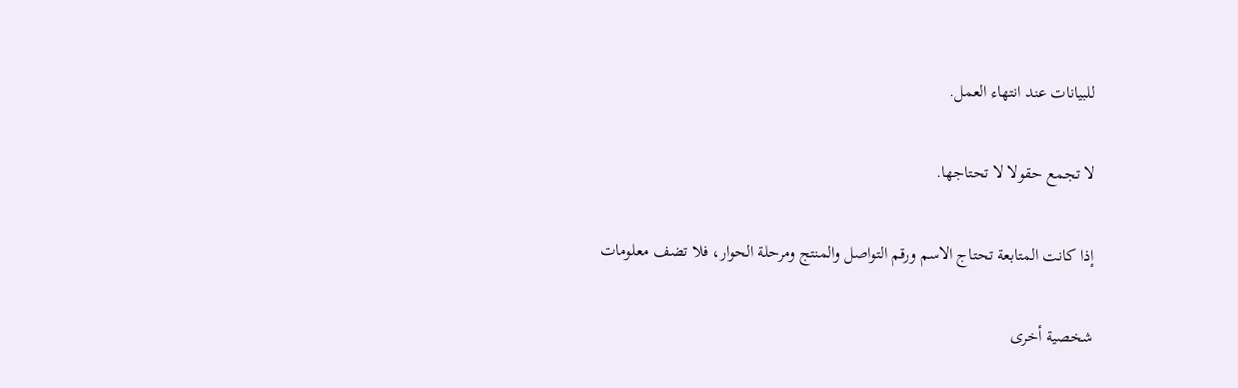للبيانات عند انتهاء العمل.

لا تجمع حقولا لا تحتاجها.

إذا كانت المتابعة تحتاج الاسم ورقم التواصل والمنتج ومرحلة الحوار، فلا تضف معلومات

شخصية أخرى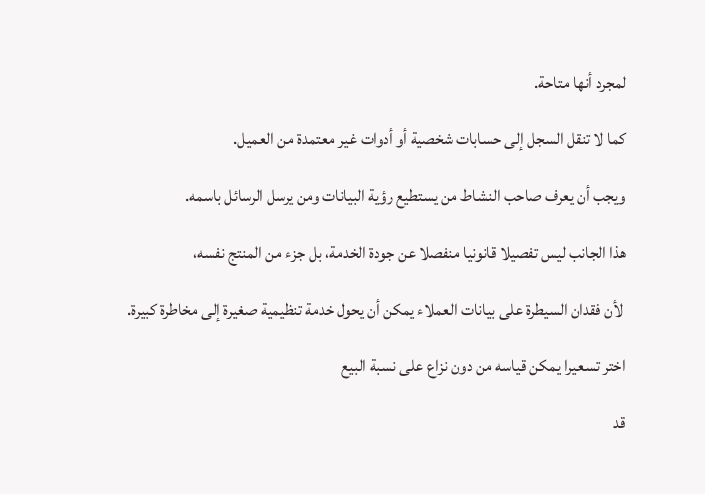لمجرد أنها متاحة.

كما لا تنقل السجل إلى حسابات شخصية أو أدوات غير معتمدة من العميل.

ويجب أن يعرف صاحب النشاط من يستطيع رؤية البيانات ومن يرسل الرسائل باسمه.

هذا الجانب ليس تفصيلا قانونيا منفصلا عن جودة الخدمة، بل جزء من المنتج نفسه،

 لأن فقدان السيطرة على بيانات العملاء يمكن أن يحول خدمة تنظيمية صغيرة إلى مخاطرة كبيرة.

اختر تسعيرا يمكن قياسه من دون نزاع على نسبة البيع

قد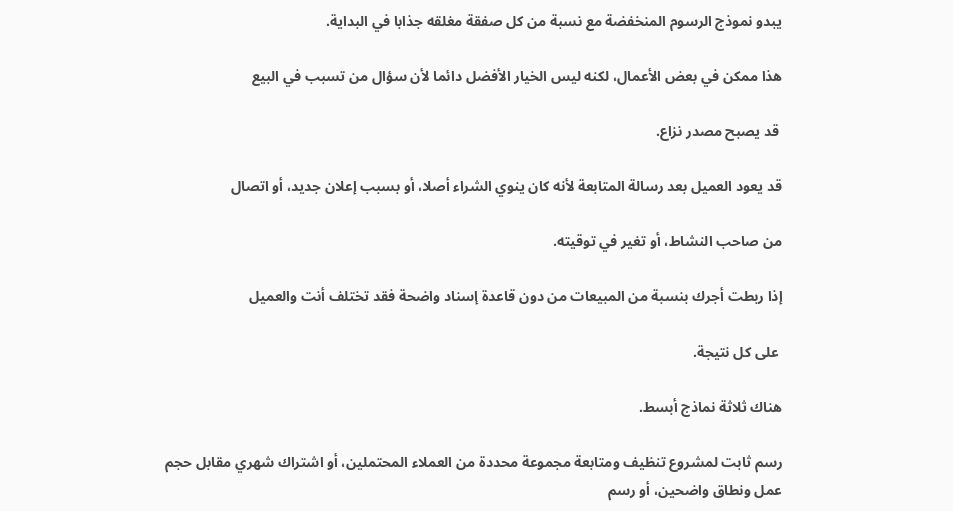يبدو نموذج الرسوم المنخفضة مع نسبة من كل صفقة مغلقه جذابا في البداية.

هذا ممكن في بعض الأعمال، لكنه ليس الخيار الأفضل دائما لأن سؤال من تسبب في البيع

 قد يصبح مصدر نزاع.

قد يعود العميل بعد رسالة المتابعة لأنه كان ينوي الشراء أصلا، أو بسبب إعلان جديد، أو اتصال

من صاحب النشاط، أو تغير في توقيته.

إذا ربطت أجرك بنسبة من المبيعات من دون قاعدة إسناد واضحة فقد تختلف أنت والعميل

 على كل نتيجة.

هناك ثلاثة نماذج أبسط.

رسم ثابت لمشروع تنظيف ومتابعة مجموعة محددة من العملاء المحتملين، أو اشتراك شهري مقابل حجم عمل ونطاق واضحين، أو رسم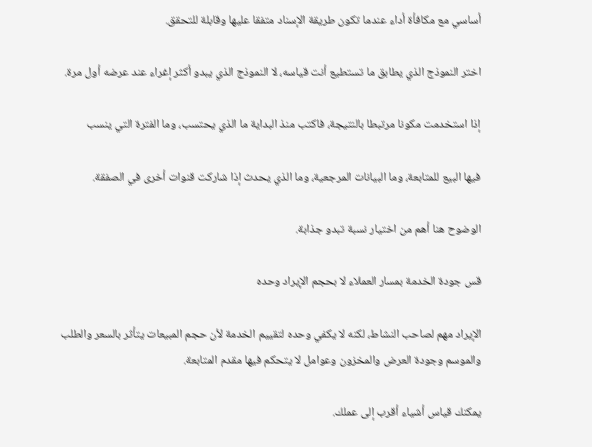أساسي مع مكافأة أداء عندما تكون طريقة الإسناد متفقا عليها وقابلة للتحقق.

اختر النموذج الذي يطابق ما تستطيع أنت قياسه، لا النموذج الذي يبدو أكثر إغراء عند عرضه أول مرة.

إذا استخدمت مكونا مرتبطا بالنتيجة، فاكتب منذ البداية ما الذي يحتسب، وما الفترة التي ينسب

فيها البيع للمتابعة، وما البيانات المرجعية، وما الذي يحدث إذا شاركت قنوات أخرى في الصفقة.

الوضوح هنا أهم من اختيار نسبة تبدو جذابة.

قس جودة الخدمة بمسار العملاء لا بحجم الإيراد وحده

الإيراد مهم لصاحب النشاط، لكنه لا يكفي وحده لتقييم الخدمة لأن حجم المبيعات يتأثر بالسعر والطلب والموسم وجودة العرض والمخزون وعوامل لا يتحكم فيها مقدم المتابعة.

يمكنك قياس أشياء أقرب إلى عملك.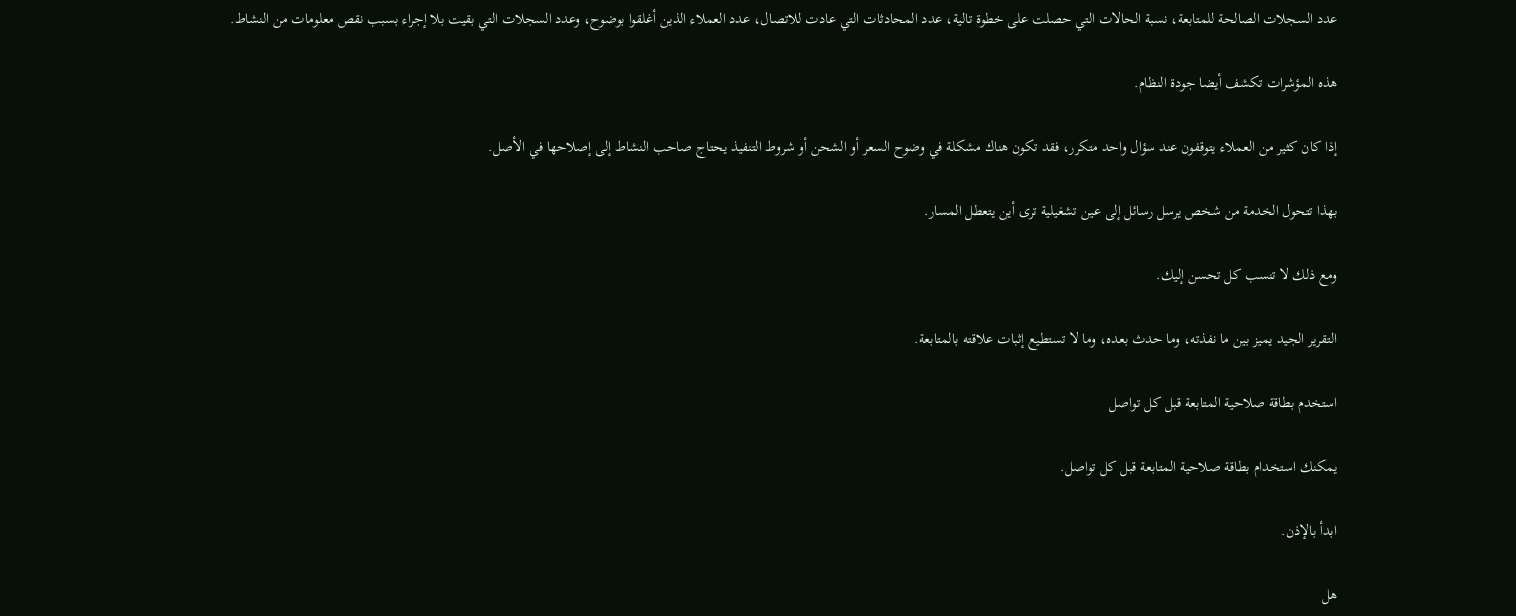عدد السجلات الصالحة للمتابعة، نسبة الحالات التي حصلت على خطوة تالية، عدد المحادثات التي عادت للاتصال، عدد العملاء الذين أغلقوا بوضوح، وعدد السجلات التي بقيت بلا إجراء بسبب نقص معلومات من النشاط.

هذه المؤشرات تكشف أيضا جودة النظام.

إذا كان كثير من العملاء يتوقفون عند سؤال واحد متكرر، فقد تكون هناك مشكلة في وضوح السعر أو الشحن أو شروط التنفيذ يحتاج صاحب النشاط إلى إصلاحها في الأصل.

بهذا تتحول الخدمة من شخص يرسل رسائل إلى عين تشغيلية ترى أين يتعطل المسار.

ومع ذلك لا تنسب كل تحسن إليك.

التقرير الجيد يميز بين ما نفذته، وما حدث بعده، وما لا تستطيع إثبات علاقته بالمتابعة.

استخدم بطاقة صلاحية المتابعة قبل كل تواصل

يمكنك استخدام بطاقة صلاحية المتابعة قبل كل تواصل.

ابدأ بالإذن.

هل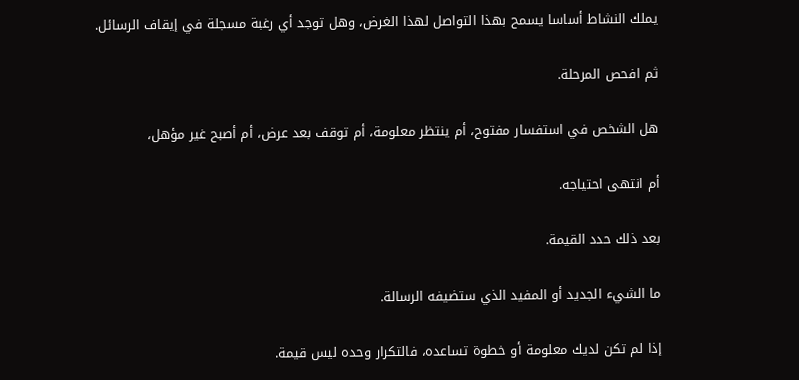يملك النشاط أساسا يسمح بهذا التواصل لهذا الغرض، وهل توجد أي رغبة مسجلة في إيقاف الرسائل.

ثم افحص المرحلة.

هل الشخص في استفسار مفتوح، أم ينتظر معلومة، أم توقف بعد عرض، أم أصبح غير مؤهل،

أم انتهى احتياجه.

بعد ذلك حدد القيمة.

ما الشيء الجديد أو المفيد الذي ستضيفه الرسالة.

إذا لم تكن لديك معلومة أو خطوة تساعده، فالتكرار وحده ليس قيمة.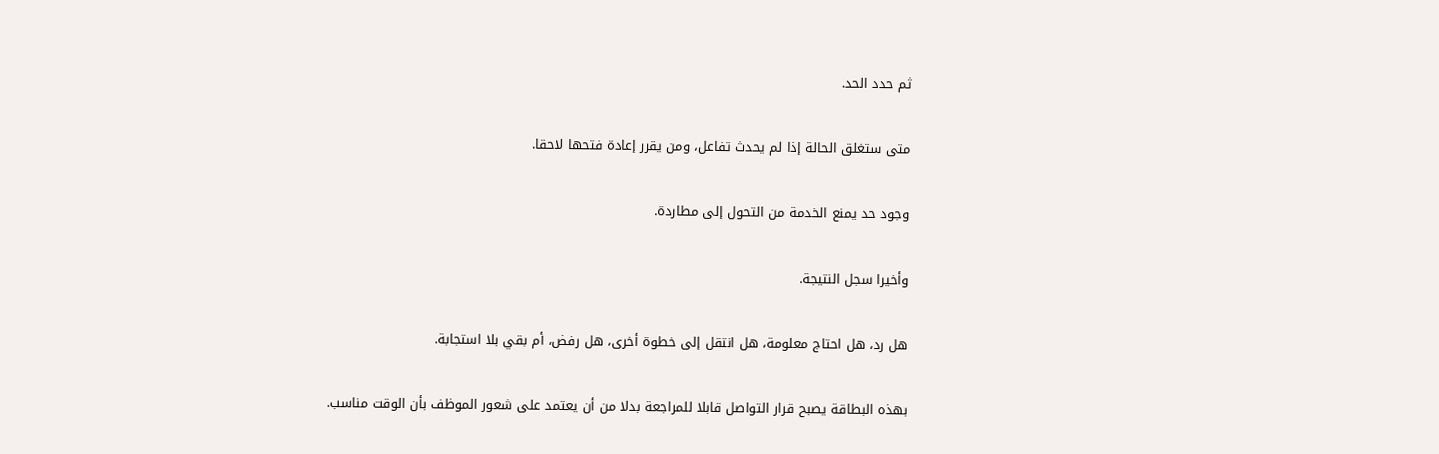ثم حدد الحد.

متى ستغلق الحالة إذا لم يحدث تفاعل، ومن يقرر إعادة فتحها لاحقا.

وجود حد يمنع الخدمة من التحول إلى مطاردة.

وأخيرا سجل النتيجة.

هل رد، هل احتاج معلومة، هل انتقل إلى خطوة أخرى، هل رفض، أم بقي بلا استجابة.

بهذه البطاقة يصبح قرار التواصل قابلا للمراجعة بدلا من أن يعتمد على شعور الموظف بأن الوقت مناسب.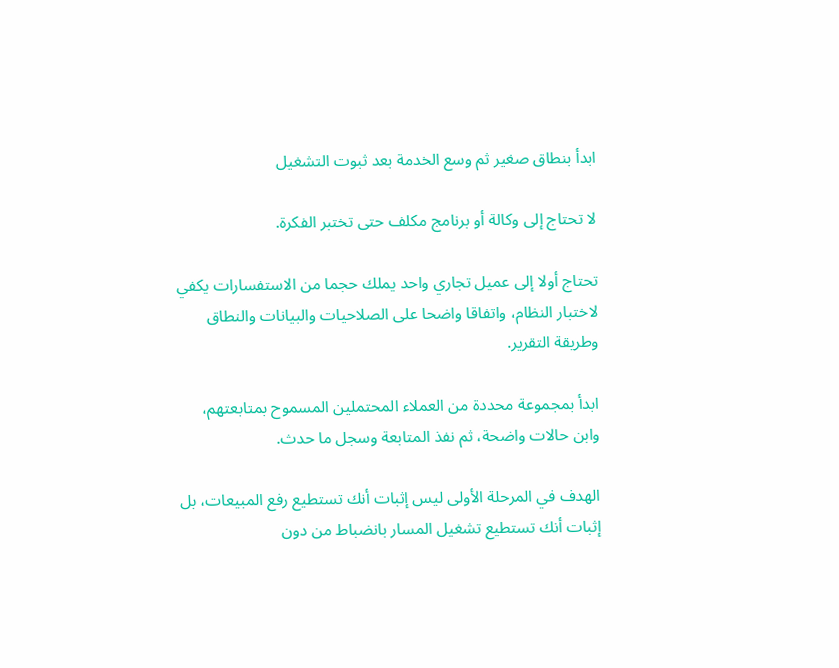ابدأ بنطاق صغير ثم وسع الخدمة بعد ثبوت التشغيل

لا تحتاج إلى وكالة أو برنامج مكلف حتى تختبر الفكرة.

تحتاج أولا إلى عميل تجاري واحد يملك حجما من الاستفسارات يكفي لاختبار النظام، واتفاقا واضحا على الصلاحيات والبيانات والنطاق وطريقة التقرير.

ابدأ بمجموعة محددة من العملاء المحتملين المسموح بمتابعتهم، وابن حالات واضحة، ثم نفذ المتابعة وسجل ما حدث.

الهدف في المرحلة الأولى ليس إثبات أنك تستطيع رفع المبيعات، بل إثبات أنك تستطيع تشغيل المسار بانضباط من دون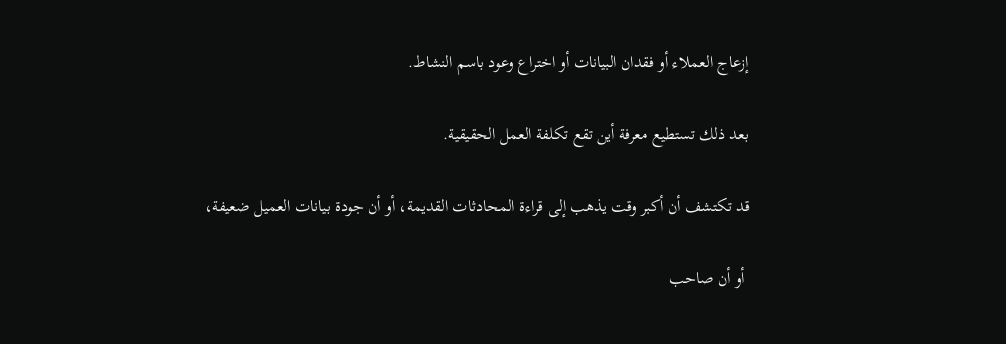إزعاج العملاء أو فقدان البيانات أو اختراع وعود باسم النشاط.

بعد ذلك تستطيع معرفة أين تقع تكلفة العمل الحقيقية.

قد تكتشف أن أكبر وقت يذهب إلى قراءة المحادثات القديمة، أو أن جودة بيانات العميل ضعيفة،

 أو أن صاحب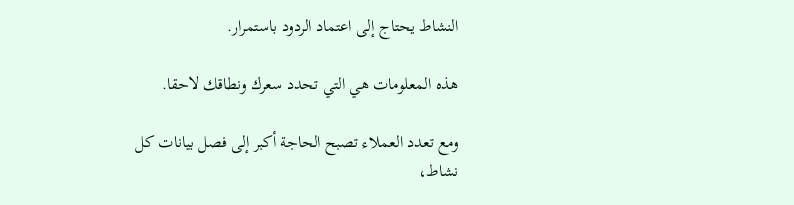النشاط يحتاج إلى اعتماد الردود باستمرار.

هذه المعلومات هي التي تحدد سعرك ونطاقك لاحقا.

ومع تعدد العملاء تصبح الحاجة أكبر إلى فصل بيانات كل نشاط،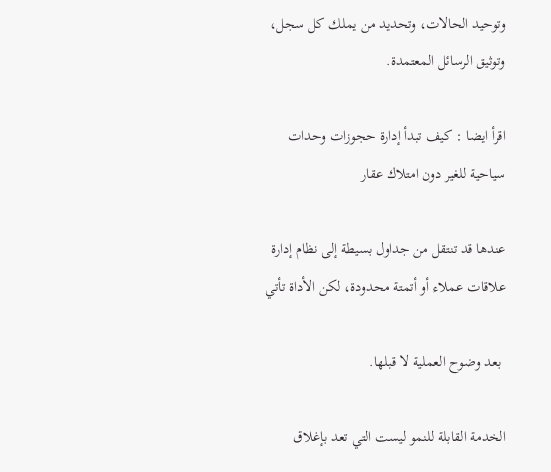وتوحيد الحالات، وتحديد من يملك كل سجل، وتوثيق الرسائل المعتمدة.

اقرأ ايضا : كيف تبدأ إدارة حجوزات وحدات سياحية للغير دون امتلاك عقار

عندها قد تنتقل من جداول بسيطة إلى نظام إدارة علاقات عملاء أو أتمتة محدودة، لكن الأداة تأتي

 بعد وضوح العملية لا قبلها.

الخدمة القابلة للنمو ليست التي تعد بإغلاق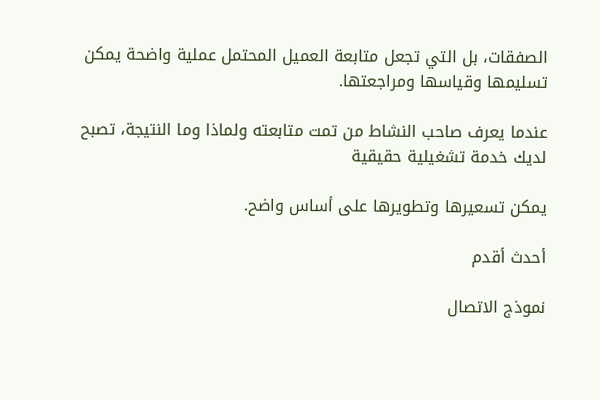الصفقات، بل التي تجعل متابعة العميل المحتمل عملية واضحة يمكن تسليمها وقياسها ومراجعتها.

عندما يعرف صاحب النشاط من تمت متابعته ولماذا وما النتيجة، تصبح لديك خدمة تشغيلية حقيقية

يمكن تسعيرها وتطويرها على أساس واضح.

أحدث أقدم

نموذج الاتصال